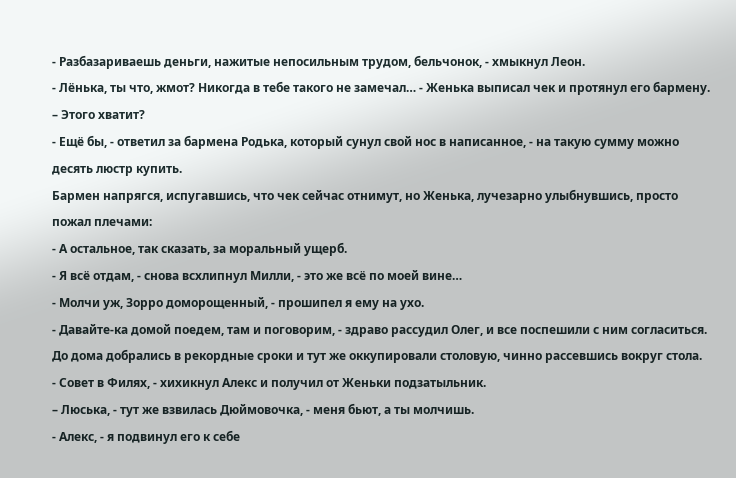- Разбазариваешь деньги, нажитые непосильным трудом, бельчонок, - хмыкнул Леон.
- Лёнька, ты что, жмот? Никогда в тебе такого не замечал… - Женька выписал чек и протянул его бармену. – Этого хватит?
- Ещё бы, - ответил за бармена Родька, который сунул свой нос в написанное, - на такую сумму можно десять люстр купить.
Бармен напрягся, испугавшись, что чек сейчас отнимут, но Женька, лучезарно улыбнувшись, просто пожал плечами:
- А остальное, так сказать, за моральный ущерб.
- Я всё отдам, - снова всхлипнул Милли, - это же всё по моей вине…
- Молчи уж, Зорро доморощенный, - прошипел я ему на ухо.
- Давайте-ка домой поедем, там и поговорим, - здраво рассудил Олег, и все поспешили с ним согласиться.
До дома добрались в рекордные сроки и тут же оккупировали столовую, чинно рассевшись вокруг стола.
- Совет в Филях, - хихикнул Алекс и получил от Женьки подзатыльник.
– Люська, - тут же взвилась Дюймовочка, - меня бьют, а ты молчишь.
- Алекс, - я подвинул его к себе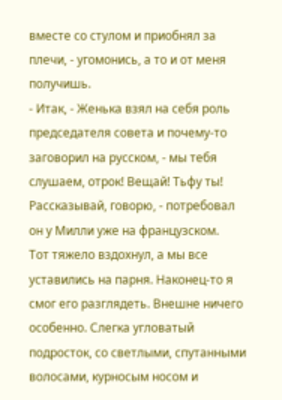вместе со стулом и приобнял за плечи, - угомонись, а то и от меня получишь.
- Итак, - Женька взял на себя роль председателя совета и почему-то заговорил на русском, - мы тебя слушаем, отрок! Вещай! Тьфу ты! Рассказывай, говорю, - потребовал он у Милли уже на французском.
Тот тяжело вздохнул, а мы все уставились на парня. Наконец-то я смог его разглядеть. Внешне ничего особенно. Слегка угловатый подросток, со светлыми, спутанными волосами, курносым носом и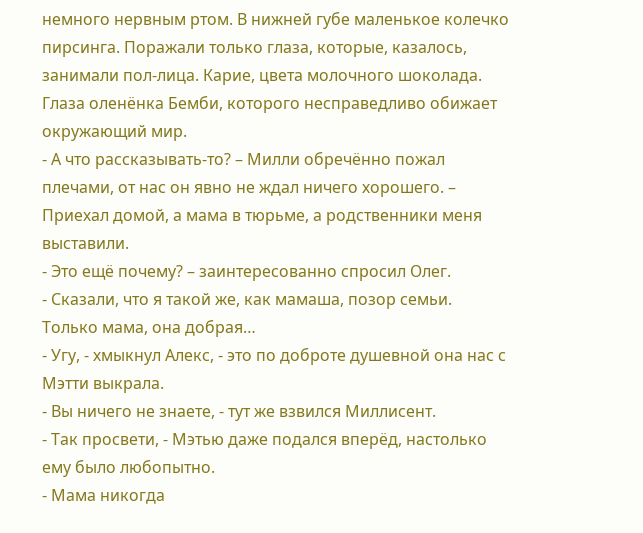немного нервным ртом. В нижней губе маленькое колечко пирсинга. Поражали только глаза, которые, казалось, занимали пол-лица. Карие, цвета молочного шоколада. Глаза оленёнка Бемби, которого несправедливо обижает окружающий мир.
- А что рассказывать-то? – Милли обречённо пожал плечами, от нас он явно не ждал ничего хорошего. – Приехал домой, а мама в тюрьме, а родственники меня выставили.
- Это ещё почему? – заинтересованно спросил Олег.
- Сказали, что я такой же, как мамаша, позор семьи. Только мама, она добрая…
- Угу, - хмыкнул Алекс, - это по доброте душевной она нас с Мэтти выкрала.
- Вы ничего не знаете, - тут же взвился Миллисент.
- Так просвети, - Мэтью даже подался вперёд, настолько ему было любопытно.
- Мама никогда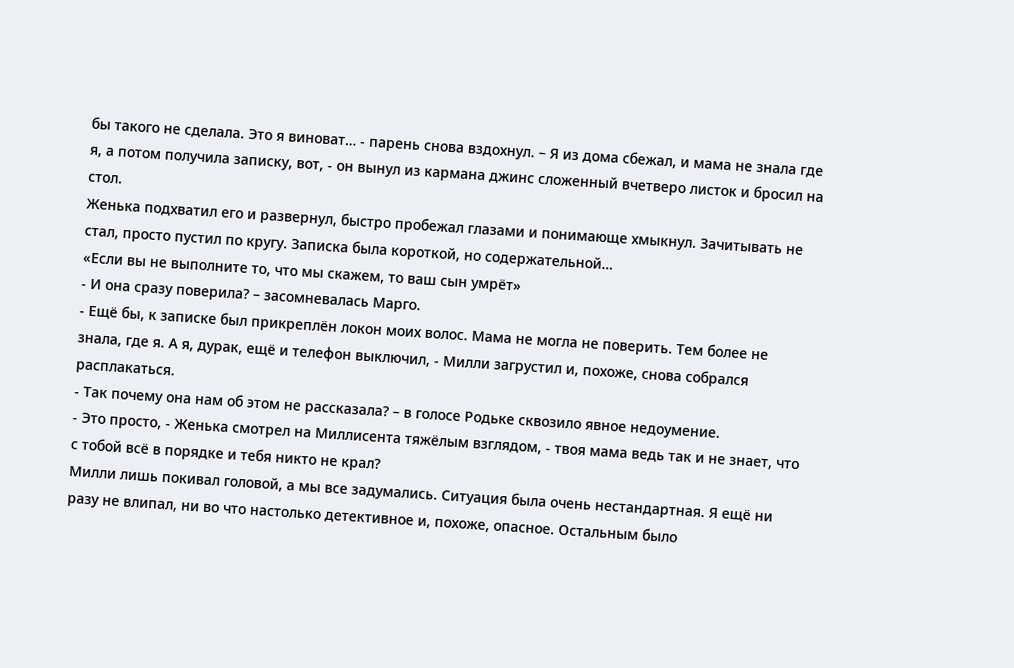бы такого не сделала. Это я виноват… - парень снова вздохнул. – Я из дома сбежал, и мама не знала где я, а потом получила записку, вот, - он вынул из кармана джинс сложенный вчетверо листок и бросил на стол.
Женька подхватил его и развернул, быстро пробежал глазами и понимающе хмыкнул. Зачитывать не стал, просто пустил по кругу. Записка была короткой, но содержательной…
«Если вы не выполните то, что мы скажем, то ваш сын умрёт»
- И она сразу поверила? – засомневалась Марго.
- Ещё бы, к записке был прикреплён локон моих волос. Мама не могла не поверить. Тем более не знала, где я. А я, дурак, ещё и телефон выключил, - Милли загрустил и, похоже, снова собрался расплакаться.
- Так почему она нам об этом не рассказала? – в голосе Родьке сквозило явное недоумение.
- Это просто, - Женька смотрел на Миллисента тяжёлым взглядом, - твоя мама ведь так и не знает, что с тобой всё в порядке и тебя никто не крал?
Милли лишь покивал головой, а мы все задумались. Ситуация была очень нестандартная. Я ещё ни разу не влипал, ни во что настолько детективное и, похоже, опасное. Остальным было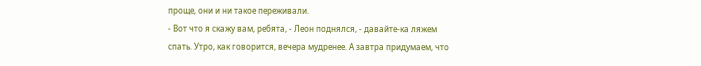проще, они и ни такое переживали.
- Вот что я скажу вам, ребята, - Леон поднялся, - давайте-ка ляжем спать. Утро, как говорится, вечера мудренее. А завтра придумаем, что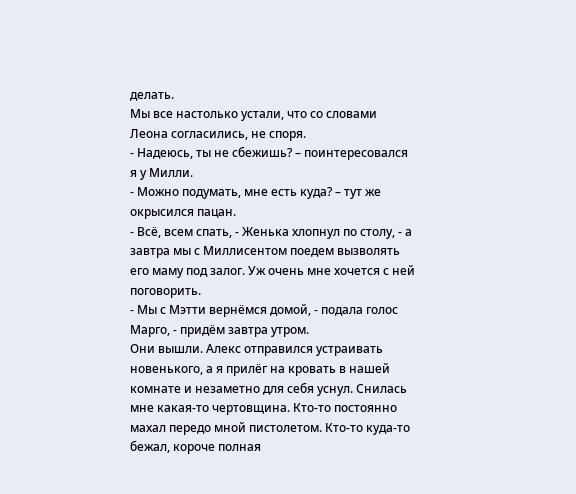делать.
Мы все настолько устали, что со словами Леона согласились, не споря.
- Надеюсь, ты не сбежишь? – поинтересовался я у Милли.
- Можно подумать, мне есть куда? – тут же окрысился пацан.
- Всё, всем спать, - Женька хлопнул по столу, - а завтра мы с Миллисентом поедем вызволять его маму под залог. Уж очень мне хочется с ней поговорить.
- Мы с Мэтти вернёмся домой, - подала голос Марго, - придём завтра утром.
Они вышли. Алекс отправился устраивать новенького, а я прилёг на кровать в нашей комнате и незаметно для себя уснул. Снилась мне какая-то чертовщина. Кто-то постоянно махал передо мной пистолетом. Кто-то куда-то бежал, короче полная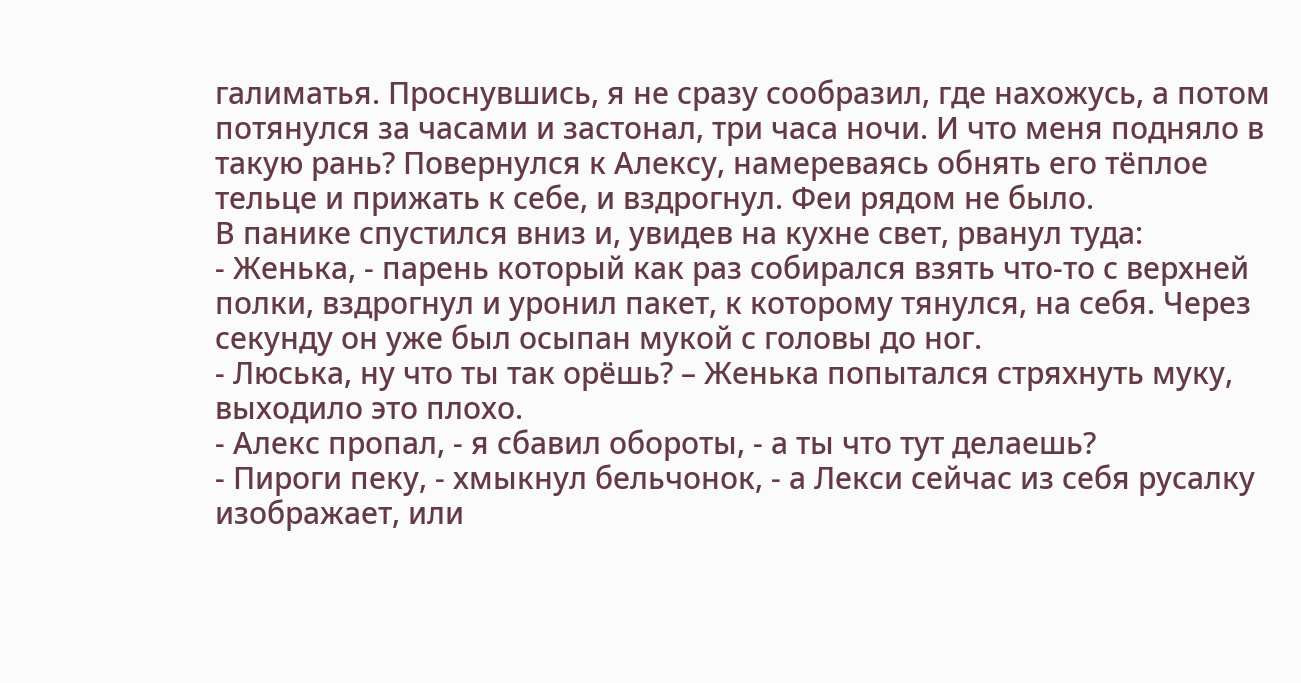галиматья. Проснувшись, я не сразу сообразил, где нахожусь, а потом потянулся за часами и застонал, три часа ночи. И что меня подняло в такую рань? Повернулся к Алексу, намереваясь обнять его тёплое тельце и прижать к себе, и вздрогнул. Феи рядом не было.
В панике спустился вниз и, увидев на кухне свет, рванул туда:
- Женька, - парень который как раз собирался взять что-то с верхней полки, вздрогнул и уронил пакет, к которому тянулся, на себя. Через секунду он уже был осыпан мукой с головы до ног.
- Люська, ну что ты так орёшь? – Женька попытался стряхнуть муку, выходило это плохо.
- Алекс пропал, - я сбавил обороты, - а ты что тут делаешь?
- Пироги пеку, - хмыкнул бельчонок, - а Лекси сейчас из себя русалку изображает, или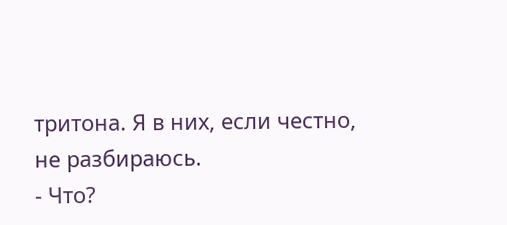тритона. Я в них, если честно, не разбираюсь.
- Что?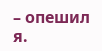– опешил я.